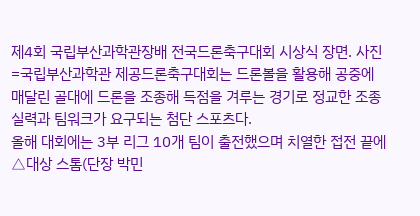제4회 국립부산과학관장배 전국드론축구대회 시상식 장면. 사진=국립부산과학관 제공드론축구대회는 드론볼을 활용해 공중에 매달린 골대에 드론을 조종해 득점을 겨루는 경기로 정교한 조종 실력과 팀워크가 요구되는 첨단 스포츠다.
올해 대회에는 3부 리그 10개 팀이 출전했으며 치열한 접전 끝에 △대상 스톰(단장 박민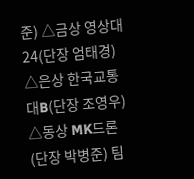준) △금상 영상대24(단장 엄태경) △은상 한국교통대B(단장 조영우) △동상 MK드론(단장 박병준) 팀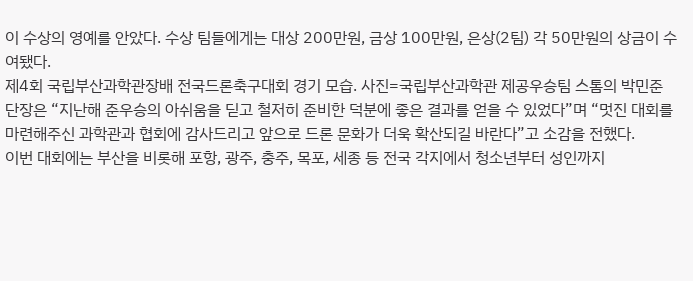이 수상의 영예를 안았다. 수상 팀들에게는 대상 200만원, 금상 100만원, 은상(2팀) 각 50만원의 상금이 수여됐다.
제4회 국립부산과학관장배 전국드론축구대회 경기 모습. 사진=국립부산과학관 제공우승팀 스톰의 박민준 단장은 “지난해 준우승의 아쉬움을 딛고 철저히 준비한 덕분에 좋은 결과를 얻을 수 있었다”며 “멋진 대회를 마련해주신 과학관과 협회에 감사드리고 앞으로 드론 문화가 더욱 확산되길 바란다”고 소감을 전했다.
이번 대회에는 부산을 비롯해 포항, 광주, 충주, 목포, 세종 등 전국 각지에서 청소년부터 성인까지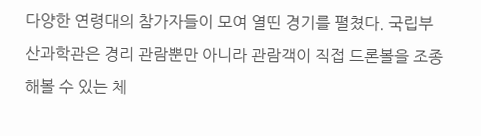다양한 연령대의 참가자들이 모여 열띤 경기를 펼쳤다. 국립부산과학관은 경리 관람뿐만 아니라 관람객이 직접 드론볼을 조종해볼 수 있는 체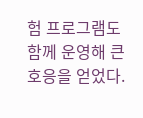험 프로그램도 함께 운영해 큰 호응을 얻었다.